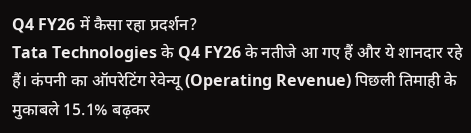Q4 FY26 में कैसा रहा प्रदर्शन?
Tata Technologies के Q4 FY26 के नतीजे आ गए हैं और ये शानदार रहे हैं। कंपनी का ऑपरेटिंग रेवेन्यू (Operating Revenue) पिछली तिमाही के मुकाबले 15.1% बढ़कर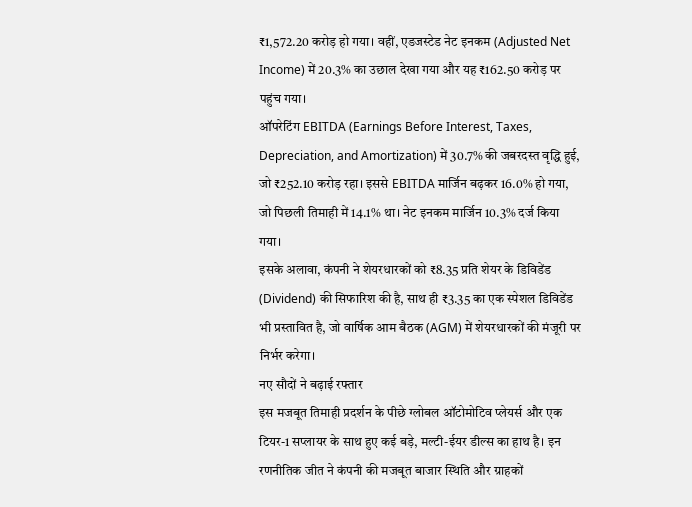₹1,572.20 करोड़ हो गया। वहीं, एडजस्टेड नेट इनकम (Adjusted Net Income) में 20.3% का उछाल देखा गया और यह ₹162.50 करोड़ पर पहुंच गया।
ऑपरेटिंग EBITDA (Earnings Before Interest, Taxes, Depreciation, and Amortization) में 30.7% की जबरदस्त वृद्धि हुई, जो ₹252.10 करोड़ रहा। इससे EBITDA मार्जिन बढ़कर 16.0% हो गया, जो पिछली तिमाही में 14.1% था। नेट इनकम मार्जिन 10.3% दर्ज किया गया।
इसके अलावा, कंपनी ने शेयरधारकों को ₹8.35 प्रति शेयर के डिविडेंड (Dividend) की सिफारिश की है, साथ ही ₹3.35 का एक स्पेशल डिविडेंड भी प्रस्तावित है, जो वार्षिक आम बैठक (AGM) में शेयरधारकों की मंजूरी पर निर्भर करेगा।
नए सौदों ने बढ़ाई रफ्तार
इस मजबूत तिमाही प्रदर्शन के पीछे ग्लोबल ऑटोमोटिव प्लेयर्स और एक टियर-1 सप्लायर के साथ हुए कई बड़े, मल्टी-ईयर डील्स का हाथ है। इन रणनीतिक जीत ने कंपनी की मजबूत बाजार स्थिति और ग्राहकों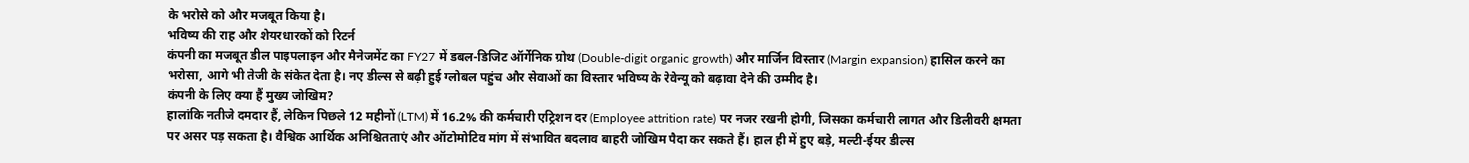के भरोसे को और मजबूत किया है।
भविष्य की राह और शेयरधारकों को रिटर्न
कंपनी का मजबूत डील पाइपलाइन और मैनेजमेंट का FY27 में डबल-डिजिट ऑर्गेनिक ग्रोथ (Double-digit organic growth) और मार्जिन विस्तार (Margin expansion) हासिल करने का भरोसा, आगे भी तेजी के संकेत देता है। नए डील्स से बढ़ी हुई ग्लोबल पहुंच और सेवाओं का विस्तार भविष्य के रेवेन्यू को बढ़ावा देने की उम्मीद है।
कंपनी के लिए क्या हैं मुख्य जोखिम?
हालांकि नतीजे दमदार हैं, लेकिन पिछले 12 महीनों (LTM) में 16.2% की कर्मचारी एट्रिशन दर (Employee attrition rate) पर नजर रखनी होगी, जिसका कर्मचारी लागत और डिलीवरी क्षमता पर असर पड़ सकता है। वैश्विक आर्थिक अनिश्चितताएं और ऑटोमोटिव मांग में संभावित बदलाव बाहरी जोखिम पैदा कर सकते हैं। हाल ही में हुए बड़े, मल्टी-ईयर डील्स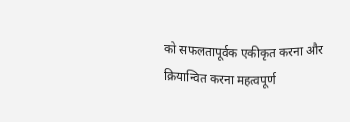को सफलतापूर्वक एकीकृत करना और क्रियान्वित करना महत्वपूर्ण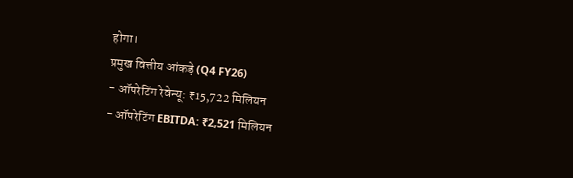होगा।
प्रमुख वित्तीय आंकड़े (Q4 FY26)
- ऑपरेटिंग रेवेन्यू: ₹15,722 मिलियन
- ऑपरेटिंग EBITDA: ₹2,521 मिलियन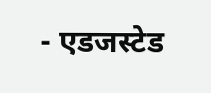- एडजस्टेड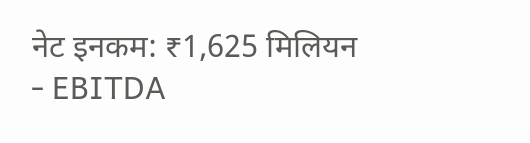नेट इनकम: ₹1,625 मिलियन
- EBITDA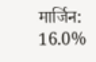मार्जिन: 16.0%